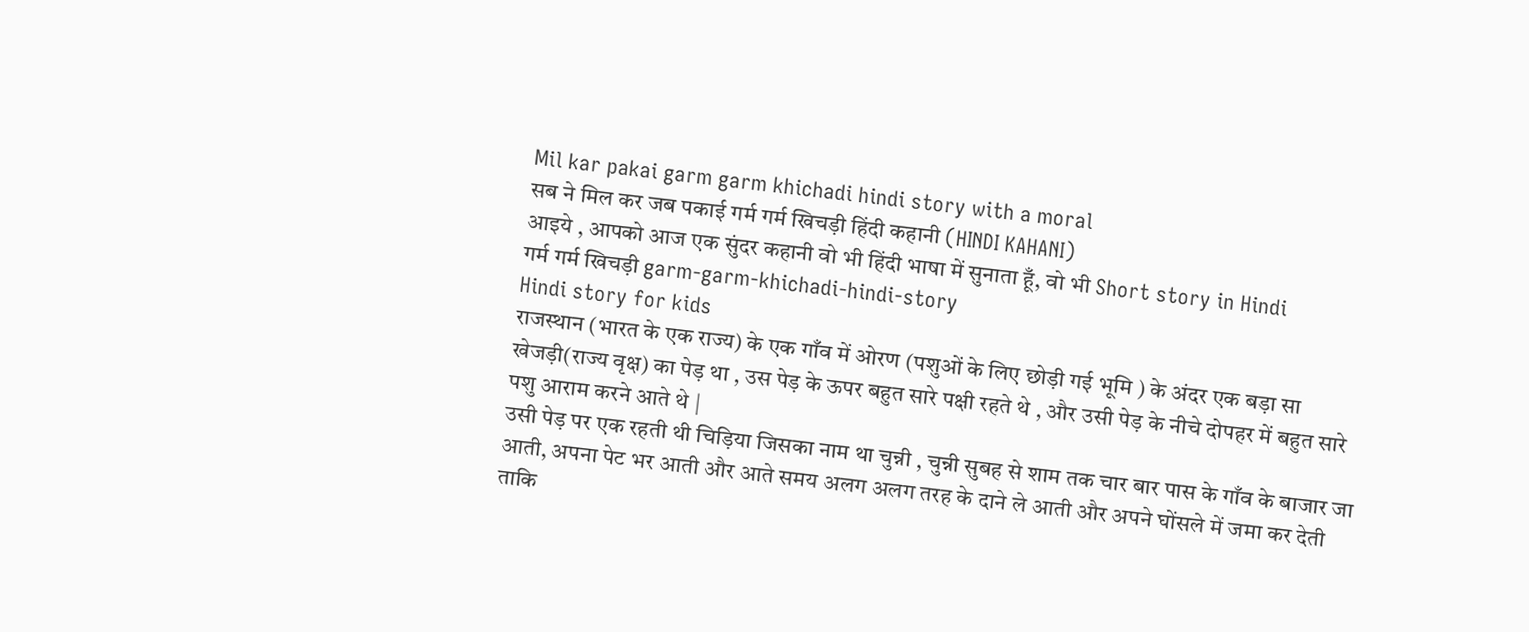Mil kar pakai garm garm khichadi hindi story with a moral
सब ने मिल कर जब पकाई गर्म गर्म खिचड़ी हिंदी कहानी (HINDI KAHANI)
आइये , आपको आज एक सुंदर कहानी वो भी हिंदी भाषा में सुनाता हूँ, वो भी Short story in Hindi
गर्म गर्म खिचड़ी garm-garm-khichadi-hindi-story
Hindi story for kids
राजस्थान (भारत के एक राज्य) के एक गाँव में ओरण (पशुओं के लिए छोड़ी गई भूमि ) के अंदर एक बड़ा सा खेजड़ी(राज्य वृक्ष) का पेड़ था , उस पेड़ के ऊपर बहुत सारे पक्षी रहते थे , और उसी पेड़ के नीचे दोपहर में बहुत सारे पशु आराम करने आते थे |
उसी पेड़ पर एक रहती थी चिड़िया जिसका नाम था चुन्नी , चुन्नी सुबह से शाम तक चार बार पास के गाँव के बाजार जा आती, अपना पेट भर आती और आते समय अलग अलग तरह के दाने ले आती और अपने घोंसले में जमा कर देती ताकि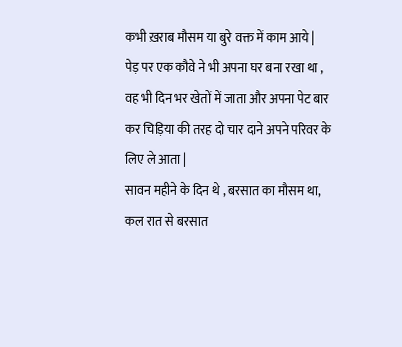कभी ख़राब मौसम या बुरे वक्त में काम आये |
पेड़ पर एक कौवे ने भी अपना घर बना रखा था , वह भी दिन भर खेतों में जाता और अपना पेट बार कर चिड़िया की तरह दो चार दाने अपने परिवर के लिए ले आता |
सावन महीने के दिन थे , बरसात का मौसम था, कल रात से बरसात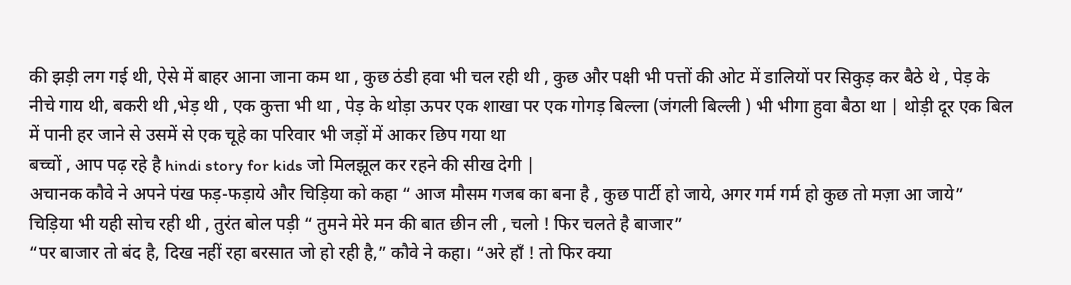की झड़ी लग गई थी, ऐसे में बाहर आना जाना कम था , कुछ ठंडी हवा भी चल रही थी , कुछ और पक्षी भी पत्तों की ओट में डालियों पर सिकुड़ कर बैठे थे , पेड़ के नीचे गाय थी, बकरी थी ,भेड़ थी , एक कुत्ता भी था , पेड़ के थोड़ा ऊपर एक शाखा पर एक गोगड़ बिल्ला (जंगली बिल्ली ) भी भीगा हुवा बैठा था | थोड़ी दूर एक बिल में पानी हर जाने से उसमें से एक चूहे का परिवार भी जड़ों में आकर छिप गया था
बच्चों , आप पढ़ रहे है hindi story for kids जो मिलझूल कर रहने की सीख देगी |
अचानक कौवे ने अपने पंख फड़-फड़ाये और चिड़िया को कहा “ आज मौसम गजब का बना है , कुछ पार्टी हो जाये, अगर गर्म गर्म हो कुछ तो मज़ा आ जाये”
चिड़िया भी यही सोच रही थी , तुरंत बोल पड़ी “ तुमने मेरे मन की बात छीन ली , चलो ! फिर चलते है बाजार”
“पर बाजार तो बंद है, दिख नहीं रहा बरसात जो हो रही है,” कौवे ने कहा। “अरे हाँ ! तो फिर क्या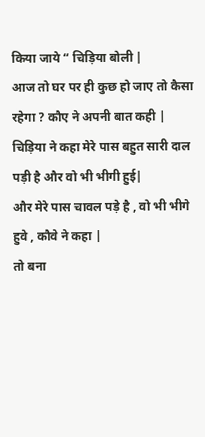किया जाये “ चिड़िया बोली |
आज तो घर पर ही कुछ हो जाए तो कैसा रहेगा ? कौए ने अपनी बात कही |
चिड़िया ने कहा मेरे पास बहुत सारी दाल पड़ी है और वो भी भीगी हुई|
और मेरे पास चावल पड़े है , वो भी भीगे हुवे , कौवे ने कहा |
तो बना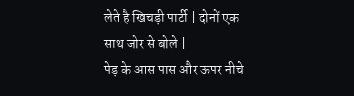लेते है खिचड़ी पार्टी | दोनों एक साथ जोर से बोले |
पेड़ के आस पास और ऊपर नीचे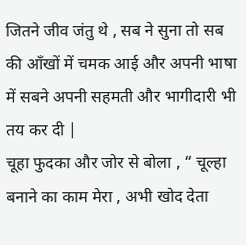जितने जीव जंतु थे , सब ने सुना तो सब की आँखों में चमक आई और अपनी भाषा में सबने अपनी सहमती और भागीदारी भी तय कर दी |
चूहा फुदका और जोर से बोला , “ चूल्हा बनाने का काम मेरा , अभी खोद देता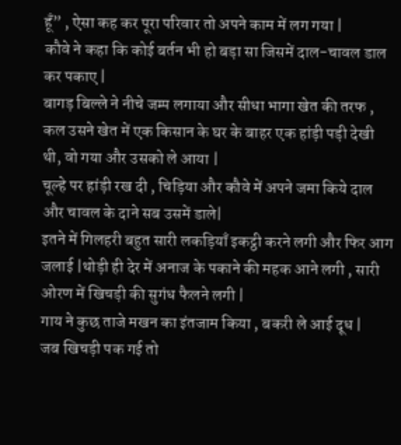हूँ” , ऐसा कह कर पूरा परिवार तो अपने काम में लग गया |
कौवे ने कहा कि कोई बर्तन भी हो बड़ा सा जिसमें दाल-चावल डाल कर पकाए |
बागड़ बिल्ले ने नीचे जम्प लगाया और सीधा भागा खेत की तरफ , कल उसने खेत में एक किसान के घर के बाहर एक हांड़ी पड़ी देखी थी, वो गया और उसको ले आया |
चूल्हे पर हांड़ी रख दी , चिड़िया और कौवे में अपने जमा किये दाल और चावल के दाने सब उसमें डाले|
इतने में गिलहरी बहुत सारी लकड़ियाँ इकट्ठी करने लगी और फिर आग जलाई |थोड़ी ही देर में अनाज के पकाने की महक आने लगी , सारी ओरण में खिचड़ी की सुगंध फैलने लगी |
गाय ने कुछ ताजे मखन का इंतजाम किया , बकरी ले आई दूध |
जब खिचड़ी पक गई तो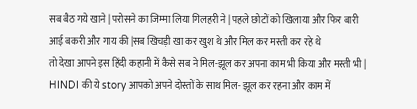सब बैठ गये खाने | परोसने का जिम्मा लिया गिलहरी ने | पहले छोटों को खिलाया और फिर बारी आई बकरी और गाय की |सब खिचड़ी खा कर खुश थे और मिल कर मस्ती कर रहे थे
तो देखा आपने इस हिंदी कहानी में कैसे सब ने मिल-झूल कर अपना काम भी किया और मस्ती भी |
HINDI की ये story आपको अपने दोस्तों के साथ मिल- झूल कर रहना और काम में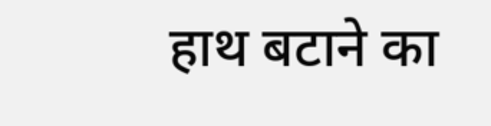हाथ बटाने का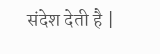संदेश देती है |